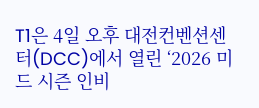T1은 4일 오후 대전컨벤션센터(DCC)에서 열린 ‘2026 미드 시즌 인비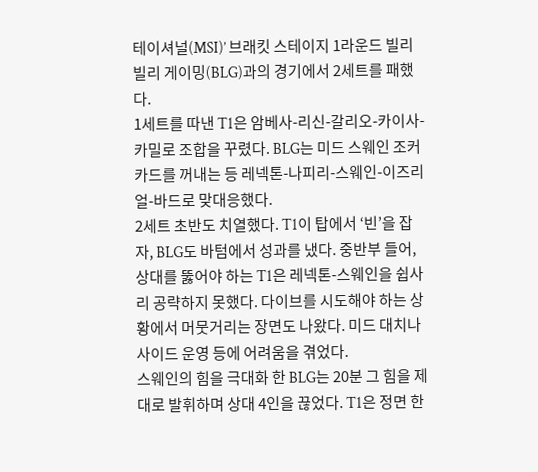테이셔널(MSI)’ 브래킷 스테이지 1라운드 빌리빌리 게이밍(BLG)과의 경기에서 2세트를 패했다.
1세트를 따낸 T1은 암베사-리신-갈리오-카이사-카밀로 조합을 꾸렸다. BLG는 미드 스웨인 조커 카드를 꺼내는 등 레넥톤-나피리-스웨인-이즈리얼-바드로 맞대응했다.
2세트 초반도 치열했다. T1이 탑에서 ‘빈’을 잡자, BLG도 바텀에서 성과를 냈다. 중반부 들어, 상대를 뚫어야 하는 T1은 레넥톤-스웨인을 쉽사리 공략하지 못했다. 다이브를 시도해야 하는 상황에서 머뭇거리는 장면도 나왔다. 미드 대치나 사이드 운영 등에 어려움을 겪었다.
스웨인의 힘을 극대화 한 BLG는 20분 그 힘을 제대로 발휘하며 상대 4인을 끊었다. T1은 정면 한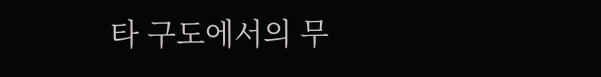타 구도에서의 무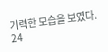기력한 모습을 보였다. 24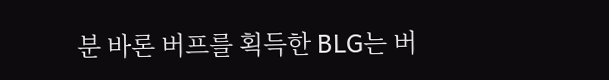분 바론 버프를 획득한 BLG는 버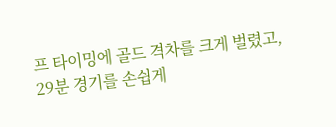프 타이밍에 골드 격차를 크게 벌렸고, 29분 경기를 손쉽게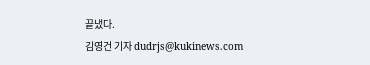끝냈다.
김영건 기자 dudrjs@kukinews.com